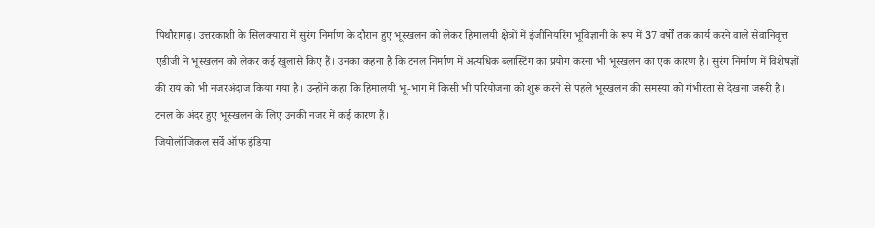पिथौरागढ़। उत्तरकाशी के सिलक्यारा में सुरंग निर्माण के दौरान हुए भूस्खलन को लेकर हिमालयी क्षेत्रों में इंजीनियरिंग भूविज्ञानी के रूप में 37 वर्षों तक कार्य करने वाले सेवानिवृत्त एडीजी ने भूस्खलन को लेकर कई खुलासे किए हैं। उनका कहना है कि टनल निर्माण में अत्यधिक ब्लास्टिंग का प्रयोग करना भी भूस्खलन का एक कारण है। सुरंग निर्माण में विशेषज्ञों की राय को भी नजरअंदाज किया गया है। उन्होंने कहा कि हिमालयी भू-भाग में किसी भी परियोजना को शुरू करने से पहले भूस्खलन की समस्या को गंभीरता से देखना जरूरी है। टनल के अंदर हुए भूस्खलन के लिए उनकी नजर में कई कारण हैं।
जियोलॉजिकल सर्वे ऑफ इंडिया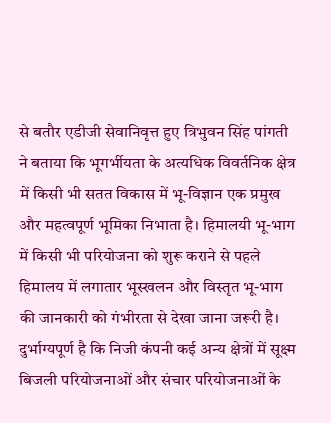से बतौर एडीजी सेवानिवृत्त हुए त्रिभुवन सिंह पांगती ने बताया कि भूगर्भीयता के अत्यधिक विवर्तनिक क्षेत्र में किसी भी सतत विकास में भू-विज्ञान एक प्रमुख और महत्वपूर्ण भूमिका निभाता है। हिमालयी भू-भाग में किसी भी परियोजना को शुरू कराने से पहले हिमालय में लगातार भूस्खलन और विस्तृत भू-भाग की जानकारी को गंभीरता से देखा जाना जरूरी है।
दुर्भाग्यपूर्ण है कि निजी कंपनी कई अन्य क्षेत्रों में सूक्ष्म बिजली परियोजनाओं और संचार परियोजनाओं के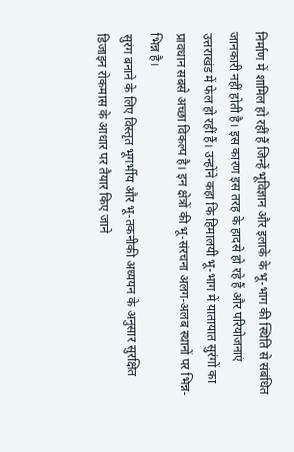निर्माण में शामिल हो रहीं हैं जिन्हें भूविज्ञान और इलाके के भू-भाग की स्थिति से संबंधित जानकारी नहीं होती है। इस कारण इस तरह के हादसे हो रहे हैं और परियोजनाएं उत्तराखंड में फेल हो रहीं हैं। उन्होंने कहा कि हिमालयी भू-भाग में यातायात सुरंगों का प्रावधान सबसे अच्छा विकल्प है। इन क्षेत्रों की भू-संरचना अलग-अलब स्थानों पर भिन्न-भिन्न है।
सुरंग बनाने के लिए विस्तृत भूगर्भीय और भू-तकनीकी अध्ययन के अनुसार सुरक्षित डिजाइन रोकमास के आधार पर तैयार किए जाने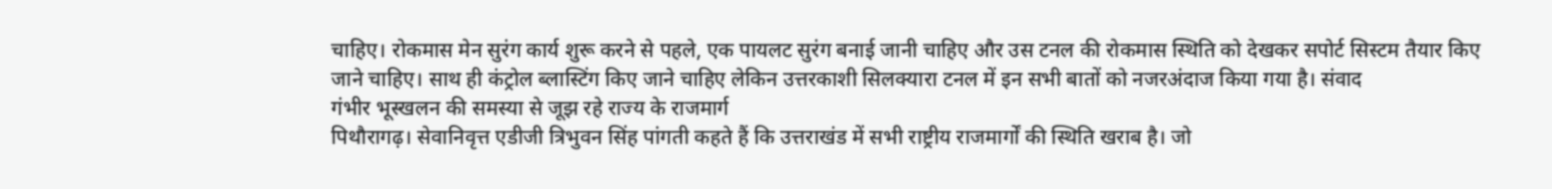चाहिए। रोकमास मेन सुरंग कार्य शुरू करने से पहले, एक पायलट सुरंग बनाई जानी चाहिए और उस टनल की रोकमास स्थिति को देखकर सपोर्ट सिस्टम तैयार किए जाने चाहिए। साथ ही कंट्रोल ब्लास्टिंग किए जाने चाहिए लेकिन उत्तरकाशी सिलक्यारा टनल में इन सभी बातों को नजरअंदाज किया गया है। संवाद
गंभीर भूस्खलन की समस्या से जूझ रहे राज्य के राजमार्ग
पिथौरागढ़। सेवानिवृत्त एडीजी त्रिभुवन सिंह पांगती कहते हैं कि उत्तराखंड में सभी राष्ट्रीय राजमार्गों की स्थिति खराब है। जो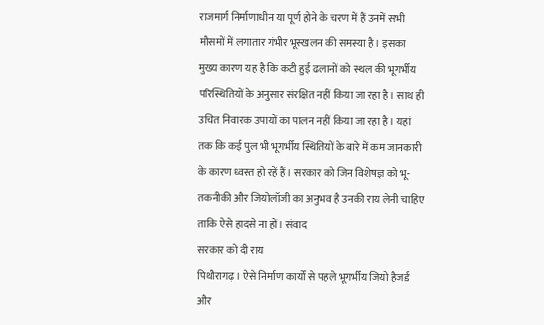राजमार्ग निर्माणाधीन या पूर्ण होने के चरण में हैं उनमें सभी मौसमों में लगातार गंभीर भूस्खलन की समस्या है। इसका मुख्य कारण यह है कि कटी हुई ढलानों को स्थल की भूगर्भीय परिस्थितियों के अनुसार संरक्षित नहीं किया जा रहा है। साथ ही उचित निवारक उपायों का पालन नहीं किया जा रहा है। यहां तक कि कई पुल भी भूगर्भीय स्थितियों के बारे में कम जानकारी के कारण ध्वस्त हो रहें हैं। सरकार को जिन विशेषज्ञ को भू-तकनीकी और जियोलॉजी का अनुभव है उनकी राय लेनी चाहिए ताकि ऐसे हादसे ना हों। संवाद
सरकार को दी राय
पिथौरागढ़। ऐसे निर्माण कार्यों से पहले भूगर्भीय जियो हैजर्ड और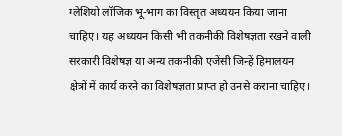ग्लेशियो लॉजिक भू-भाग का विस्तृत अध्ययन किया जाना चाहिए। यह अध्ययन किसी भी तकनीकी विशेषज्ञता रखने वाली सरकारी विशेषज्ञ या अन्य तकनीकी एजेंसी जिन्हें हिमालयन क्षेत्रों में कार्य करने का विशेषज्ञता प्राप्त हो उनसे कराना चाहिए।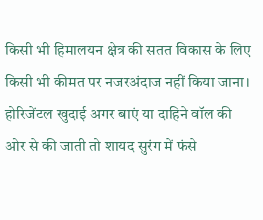किसी भी हिमालयन क्षेत्र की सतत विकास के लिए किसी भी कीमत पर नजरअंदाज नहीं किया जाना। होरिजेंटल खुदाई अगर बाएं या दाहिने वॉल की ओर से की जाती तो शायद सुरंग में फंसे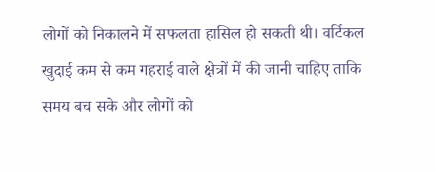लोगों को निकालने में सफलता हासिल हो सकती थी। वर्टिकल खुदाई कम से कम गहराई वाले क्षेत्रों में की जानी चाहिए ताकि समय बच सके और लोगों को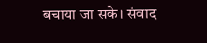बचाया जा सके। संवाद